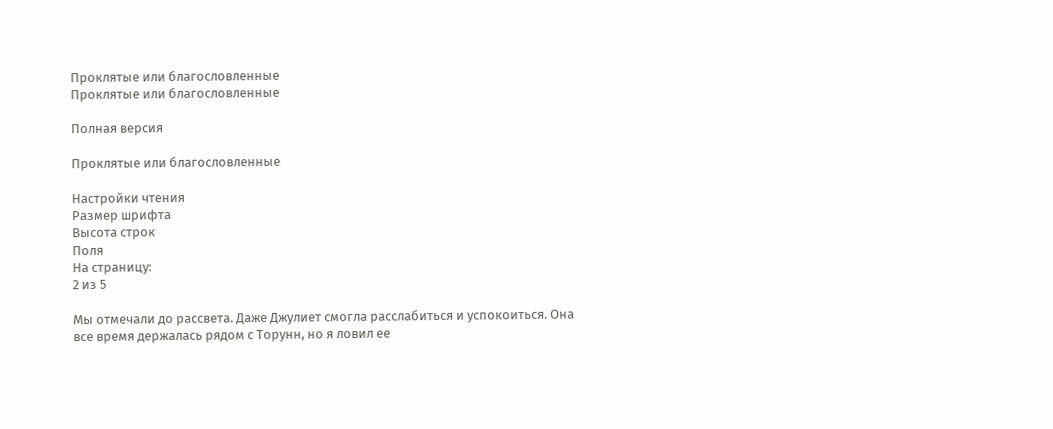Проклятые или благословленные
Проклятые или благословленные

Полная версия

Проклятые или благословленные

Настройки чтения
Размер шрифта
Высота строк
Поля
На страницу:
2 из 5

Мы отмечали до рассвета. Даже Джулиет смогла расслабиться и успокоиться. Она все время держалась рядом с Торунн, но я ловил ее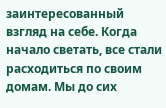заинтересованный взгляд на себе. Когда начало светать, все стали расходиться по своим домам. Мы до сих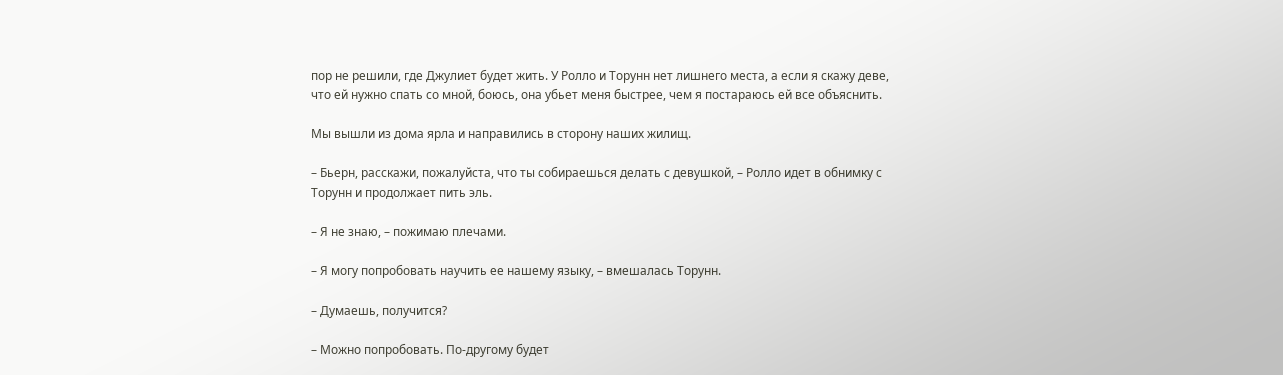пор не решили, где Джулиет будет жить. У Ролло и Торунн нет лишнего места, а если я скажу деве, что ей нужно спать со мной, боюсь, она убьет меня быстрее, чем я постараюсь ей все объяснить.

Мы вышли из дома ярла и направились в сторону наших жилищ.

– Бьерн, расскажи, пожалуйста, что ты собираешься делать с девушкой, – Ролло идет в обнимку с Торунн и продолжает пить эль.

– Я не знаю, – пожимаю плечами.

– Я могу попробовать научить ее нашему языку, – вмешалась Торунн.

– Думаешь, получится?

– Можно попробовать. По-другому будет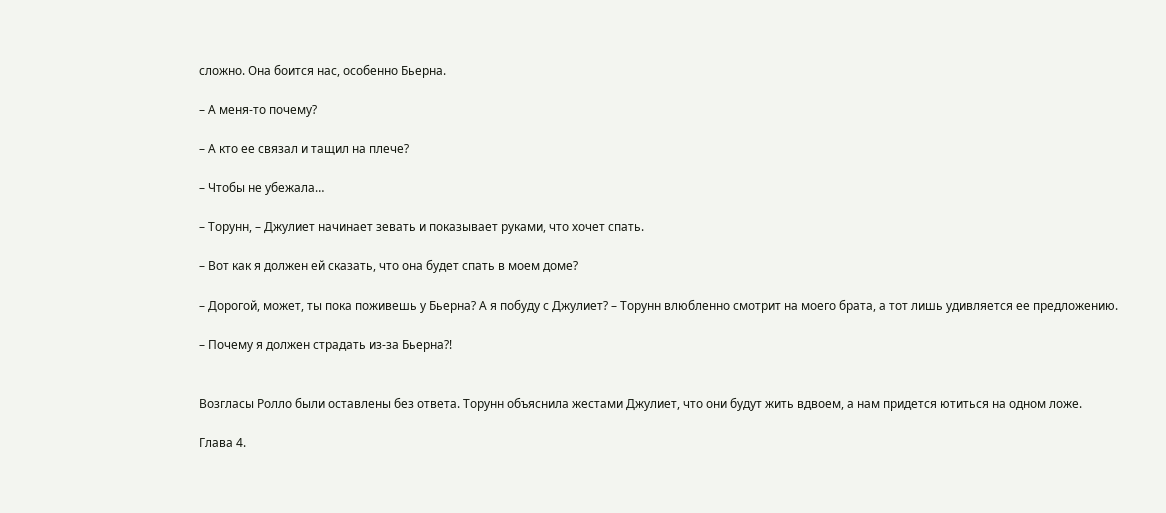сложно. Она боится нас, особенно Бьерна.

– А меня-то почему?

– А кто ее связал и тащил на плече?

– Чтобы не убежала…

– Торунн, – Джулиет начинает зевать и показывает руками, что хочет спать.

– Вот как я должен ей сказать, что она будет спать в моем доме?

– Дорогой, может, ты пока поживешь у Бьерна? А я побуду с Джулиет? – Торунн влюбленно смотрит на моего брата, а тот лишь удивляется ее предложению.

– Почему я должен страдать из-за Бьерна?!


Возгласы Ролло были оставлены без ответа. Торунн объяснила жестами Джулиет, что они будут жить вдвоем, а нам придется ютиться на одном ложе.

Глава 4.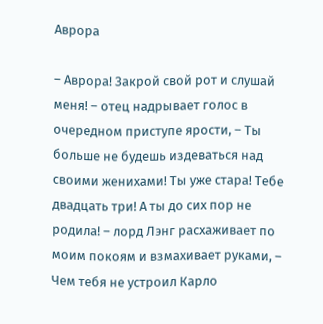Аврора

– Аврора! Закрой свой рот и слушай меня! – отец надрывает голос в очередном приступе ярости, – Ты больше не будешь издеваться над своими женихами! Ты уже стара! Тебе двадцать три! А ты до сих пор не родила! – лорд Лэнг расхаживает по моим покоям и взмахивает руками, – Чем тебя не устроил Карло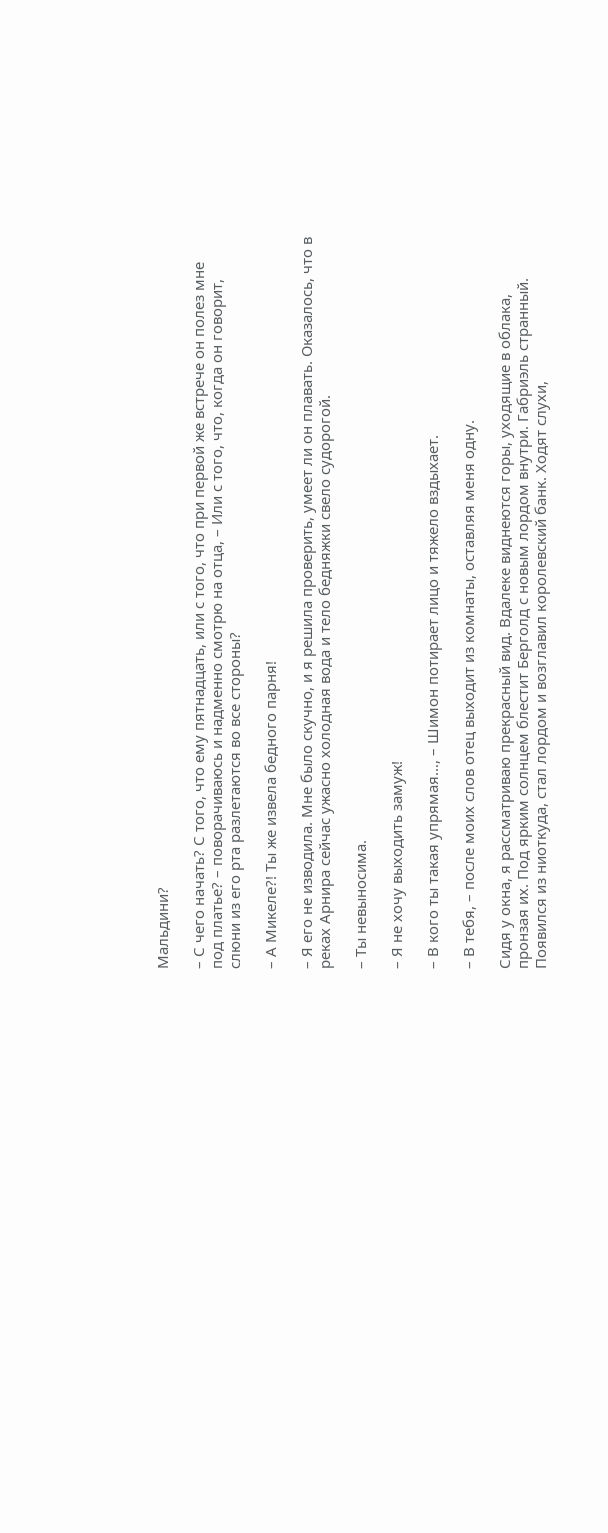Мальдини?

– С чего начать? С того, что ему пятнадцать, или с того, что при первой же встрече он полез мне под платье? – поворачиваюсь и надменно смотрю на отца, – Или с того, что, когда он говорит, слюни из его рта разлетаются во все стороны?

– А Микеле?! Ты же извела бедного парня!

– Я его не изводила. Мне было скучно, и я решила проверить, умеет ли он плавать. Оказалось, что в реках Арнира сейчас ужасно холодная вода и тело бедняжки свело судорогой.

– Ты невыносима.

– Я не хочу выходить замуж!

– В кого ты такая упрямая…, – Шимон потирает лицо и тяжело вздыхает.

– В тебя, – после моих слов отец выходит из комнаты, оставляя меня одну.

Сидя у окна, я рассматриваю прекрасный вид. Вдалеке виднеются горы, уходящие в облака, пронзая их. Под ярким солнцем блестит Берголд с новым лордом внутри. Габриэль странный. Появился из ниоткуда, стал лордом и возглавил королевский банк. Ходят слухи,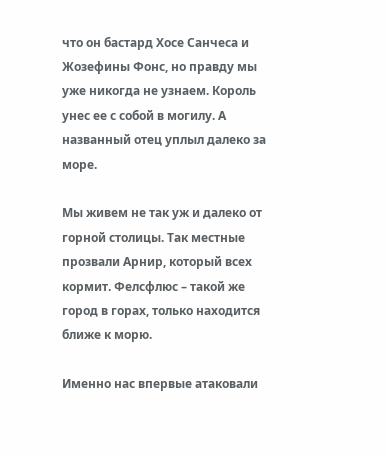что он бастард Хосе Санчеса и Жозефины Фонс, но правду мы уже никогда не узнаем. Король унес ее с собой в могилу. А названный отец уплыл далеко за море.

Мы живем не так уж и далеко от горной столицы. Так местные прозвали Арнир, который всех кормит. Фелсфлюс – такой же город в горах, только находится ближе к морю.

Именно нас впервые атаковали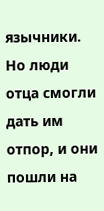язычники. Но люди отца смогли дать им отпор, и они пошли на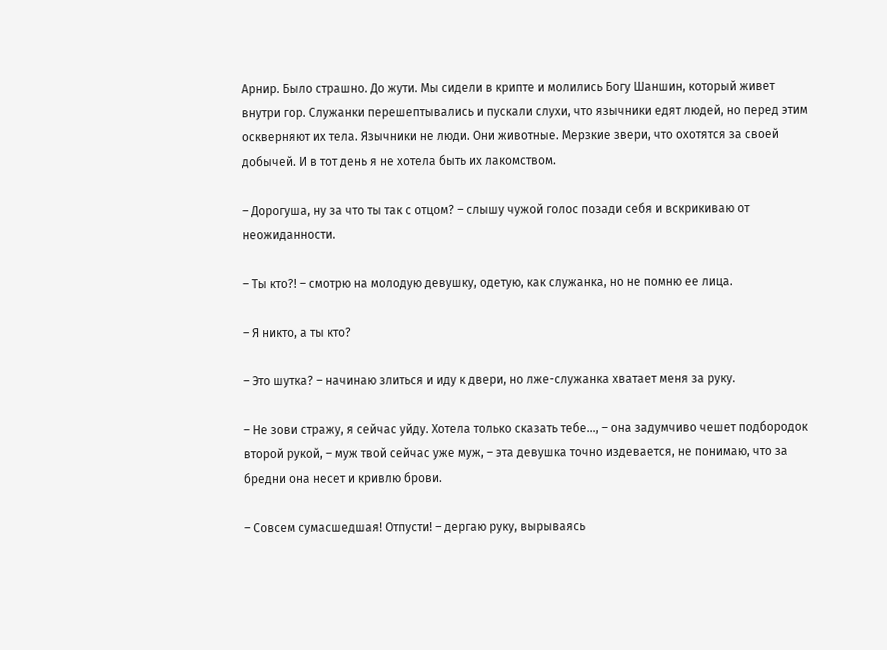Арнир. Было страшно. До жути. Мы сидели в крипте и молились Богу Шаншин, который живет внутри гор. Служанки перешептывались и пускали слухи, что язычники едят людей, но перед этим оскверняют их тела. Язычники не люди. Они животные. Мерзкие звери, что охотятся за своей добычей. И в тот день я не хотела быть их лакомством.

– Дорогуша, ну за что ты так с отцом? – слышу чужой голос позади себя и вскрикиваю от неожиданности.

– Ты кто?! – смотрю на молодую девушку, одетую, как служанка, но не помню ее лица.

– Я никто, а ты кто?

– Это шутка? – начинаю злиться и иду к двери, но лже-служанка хватает меня за руку.

– Не зови стражу, я сейчас уйду. Хотела только сказать тебе…, – она задумчиво чешет подбородок второй рукой, – муж твой сейчас уже муж, – эта девушка точно издевается, не понимаю, что за бредни она несет и кривлю брови.

– Совсем сумасшедшая! Отпусти! – дергаю руку, вырываясь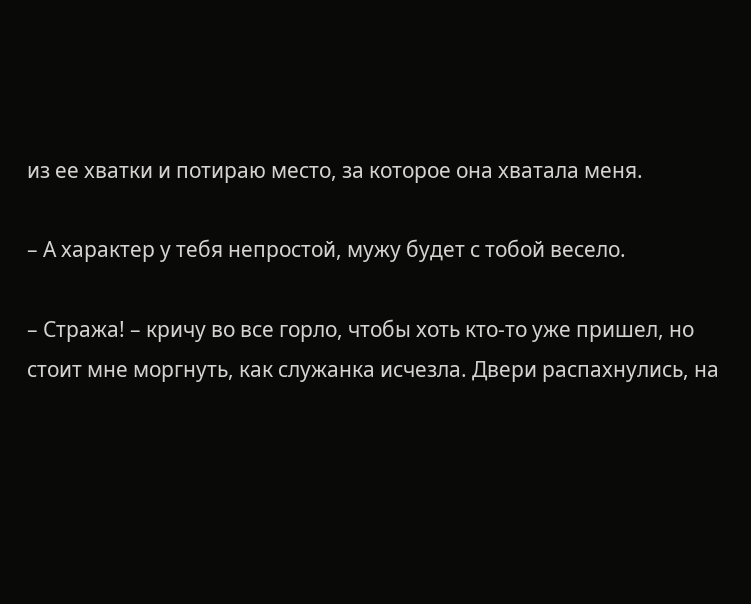из ее хватки и потираю место, за которое она хватала меня.

– А характер у тебя непростой, мужу будет с тобой весело.

– Стража! – кричу во все горло, чтобы хоть кто-то уже пришел, но стоит мне моргнуть, как служанка исчезла. Двери распахнулись, на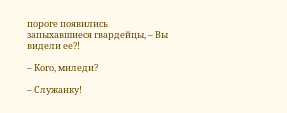пороге появились запыхавшиеся гвардейцы, – Вы видели ее?!

– Кого, миледи?

– Служанку!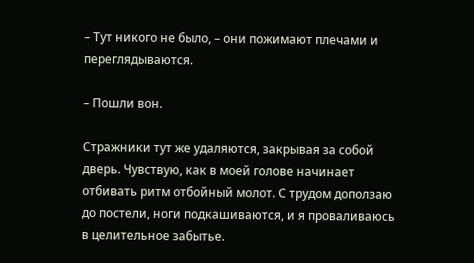– Тут никого не было, – они пожимают плечами и переглядываются.

– Пошли вон.

Стражники тут же удаляются, закрывая за собой дверь. Чувствую, как в моей голове начинает отбивать ритм отбойный молот. С трудом доползаю до постели, ноги подкашиваются, и я проваливаюсь в целительное забытье.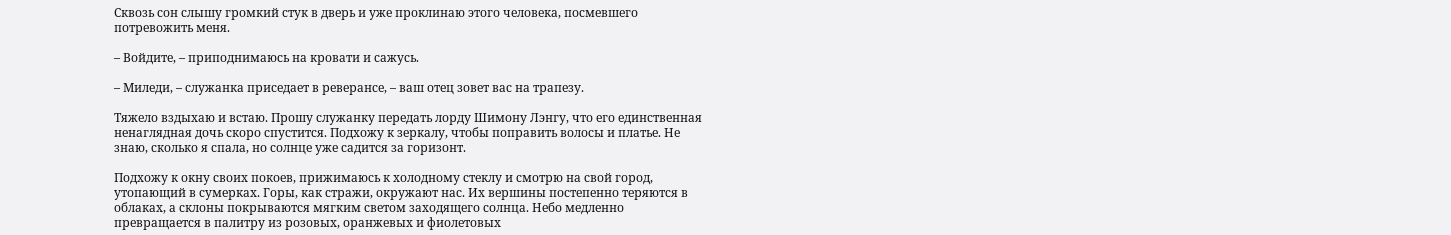Сквозь сон слышу громкий стук в дверь и уже проклинаю этого человека, посмевшего потревожить меня.

– Войдите, – приподнимаюсь на кровати и сажусь.

– Миледи, – служанка приседает в реверансе, – ваш отец зовет вас на трапезу.

Тяжело вздыхаю и встаю. Прошу служанку передать лорду Шимону Лэнгу, что его единственная ненаглядная дочь скоро спустится. Подхожу к зеркалу, чтобы поправить волосы и платье. Не знаю, сколько я спала, но солнце уже садится за горизонт.

Подхожу к окну своих покоев, прижимаюсь к холодному стеклу и смотрю на свой город, утопающий в сумерках. Горы, как стражи, окружают нас. Их вершины постепенно теряются в облаках, а склоны покрываются мягким светом заходящего солнца. Небо медленно превращается в палитру из розовых, оранжевых и фиолетовых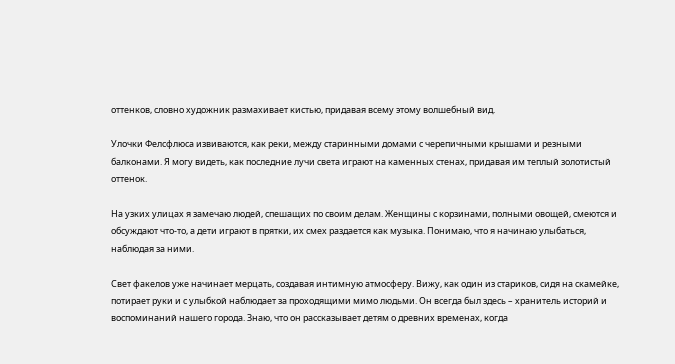оттенков, словно художник размахивает кистью, придавая всему этому волшебный вид.

Улочки Фелсфлюса извиваются, как реки, между старинными домами с черепичными крышами и резными балконами. Я могу видеть, как последние лучи света играют на каменных стенах, придавая им теплый золотистый оттенок.

На узких улицах я замечаю людей, спешащих по своим делам. Женщины с корзинами, полными овощей, смеются и обсуждают что-то, а дети играют в прятки, их смех раздается как музыка. Понимаю, что я начинаю улыбаться, наблюдая за ними.

Свет факелов уже начинает мерцать, создавая интимную атмосферу. Вижу, как один из стариков, сидя на скамейке, потирает руки и с улыбкой наблюдает за проходящими мимо людьми. Он всегда был здесь – хранитель историй и воспоминаний нашего города. Знаю, что он рассказывает детям о древних временах, когда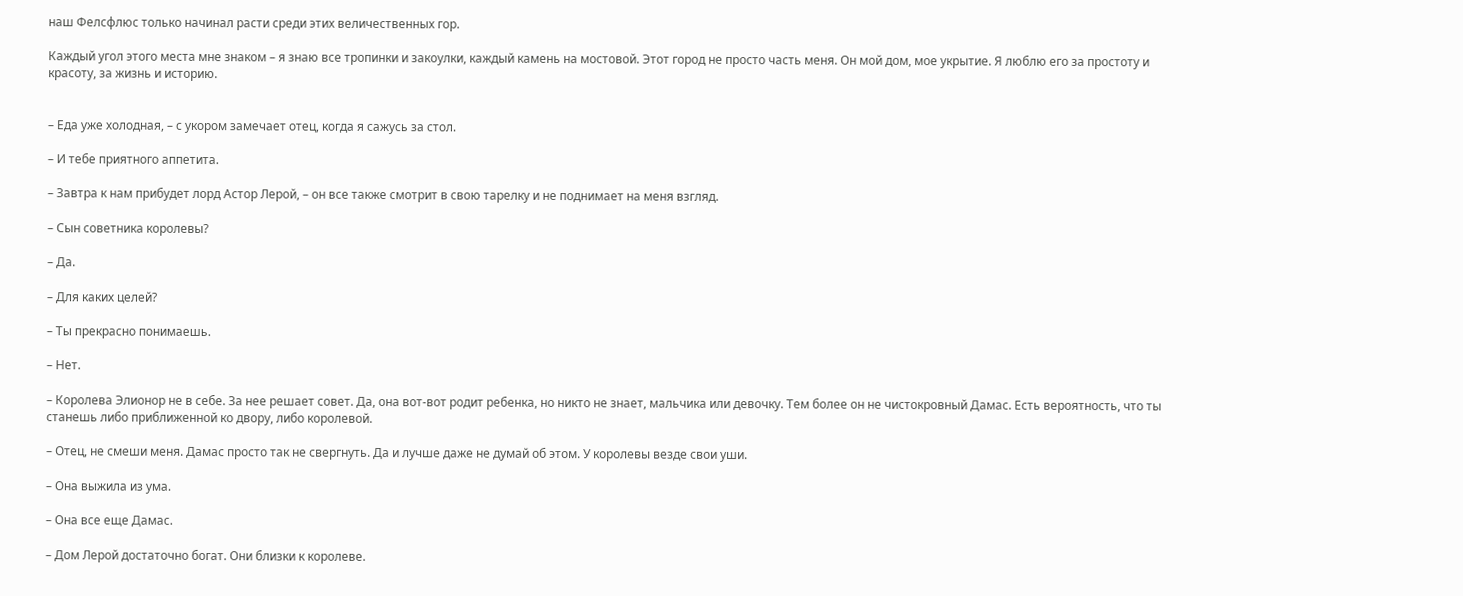наш Фелсфлюс только начинал расти среди этих величественных гор.

Каждый угол этого места мне знаком – я знаю все тропинки и закоулки, каждый камень на мостовой. Этот город не просто часть меня. Он мой дом, мое укрытие. Я люблю его за простоту и красоту, за жизнь и историю.


– Еда уже холодная, – с укором замечает отец, когда я сажусь за стол.

– И тебе приятного аппетита.

– Завтра к нам прибудет лорд Астор Лерой, – он все также смотрит в свою тарелку и не поднимает на меня взгляд.

– Сын советника королевы?

– Да.

– Для каких целей?

– Ты прекрасно понимаешь.

– Нет.

– Королева Элионор не в себе. За нее решает совет. Да, она вот-вот родит ребенка, но никто не знает, мальчика или девочку. Тем более он не чистокровный Дамас. Есть вероятность, что ты станешь либо приближенной ко двору, либо королевой.

– Отец, не смеши меня. Дамас просто так не свергнуть. Да и лучше даже не думай об этом. У королевы везде свои уши.

– Она выжила из ума.

– Она все еще Дамас.

– Дом Лерой достаточно богат. Они близки к королеве.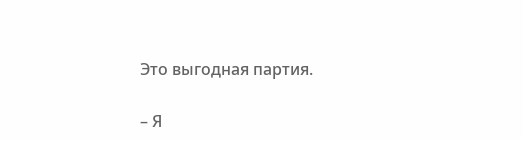Это выгодная партия.

– Я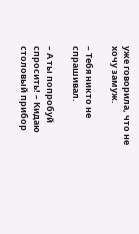уже говорила, что не хочу замуж.

– Тебя никто не спрашивал.

– А ты попробуй спросить! – Кидаю столовый прибор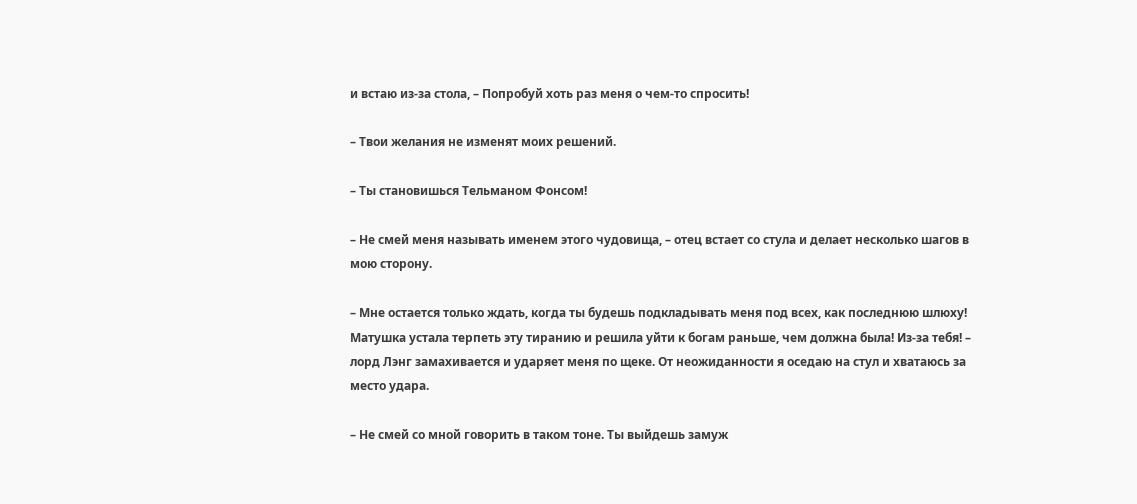и встаю из-за стола, – Попробуй хоть раз меня о чем-то спросить!

– Твои желания не изменят моих решений.

– Ты становишься Тельманом Фонсом!

– Не смей меня называть именем этого чудовища, – отец встает со стула и делает несколько шагов в мою сторону.

– Мне остается только ждать, когда ты будешь подкладывать меня под всех, как последнюю шлюху! Матушка устала терпеть эту тиранию и решила уйти к богам раньше, чем должна была! Из-за тебя! – лорд Лэнг замахивается и ударяет меня по щеке. От неожиданности я оседаю на стул и хватаюсь за место удара.

– Не смей со мной говорить в таком тоне. Ты выйдешь замуж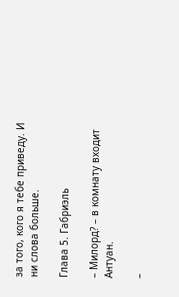за того, кого я тебе приведу. И ни слова больше.

Глава 5. Габриэль

– Милорд? – в комнату входит Антуан.

–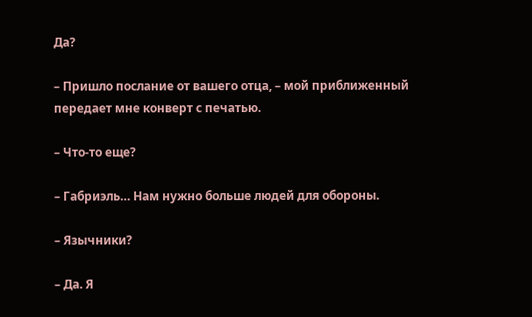Да?

– Пришло послание от вашего отца, – мой приближенный передает мне конверт с печатью.

– Что-то еще?

– Габриэль… Нам нужно больше людей для обороны.

– Язычники?

– Да. Я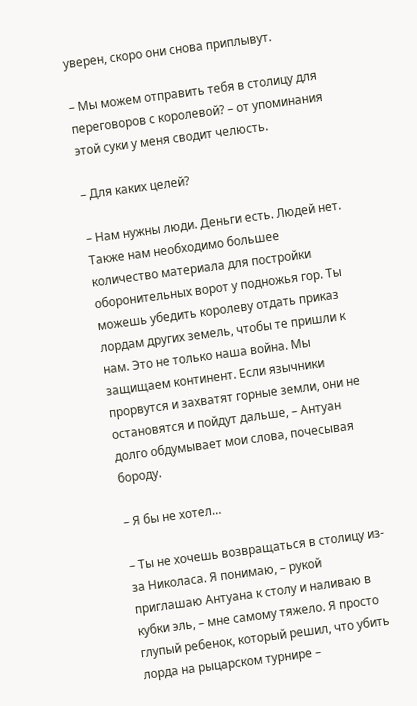уверен, скоро они снова приплывут.

– Мы можем отправить тебя в столицу для переговоров с королевой? – от упоминания этой суки у меня сводит челюсть.

– Для каких целей?

– Нам нужны люди. Деньги есть. Людей нет. Также нам необходимо большее количество материала для постройки оборонительных ворот у подножья гор. Ты можешь убедить королеву отдать приказ лордам других земель, чтобы те пришли к нам. Это не только наша война. Мы защищаем континент. Если язычники прорвутся и захватят горные земли, они не остановятся и пойдут дальше, – Антуан долго обдумывает мои слова, почесывая бороду.

– Я бы не хотел…

– Ты не хочешь возвращаться в столицу из-за Николаса. Я понимаю, – рукой приглашаю Антуана к столу и наливаю в кубки эль, – мне самому тяжело. Я просто глупый ребенок, который решил, что убить лорда на рыцарском турнире –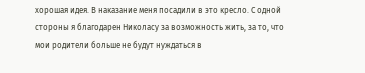хорошая идея. В наказание меня посадили в это кресло. С одной стороны я благодарен Николасу за возможность жить, за то, что мои родители больше не будут нуждаться в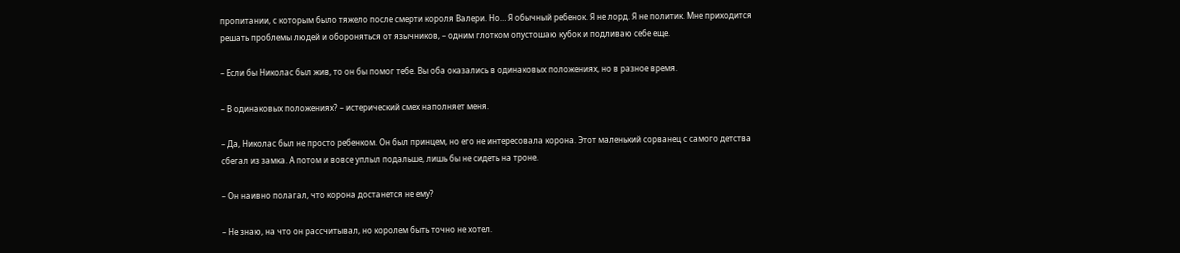пропитании, с которым было тяжело после смерти короля Валери. Но… Я обычный ребенок. Я не лорд. Я не политик. Мне приходится решать проблемы людей и обороняться от язычников, – одним глотком опустошаю кубок и подливаю себе еще.

– Если бы Николас был жив, то он бы помог тебе. Вы оба оказались в одинаковых положениях, но в разное время.

– В одинаковых положениях? – истерический смех наполняет меня.

– Да, Николас был не просто ребенком. Он был принцем, но его не интересовала корона. Этот маленький сорванец с самого детства сбегал из замка. А потом и вовсе уплыл подальше, лишь бы не сидеть на троне.

– Он наивно полагал, что корона достанется не ему?

– Не знаю, на что он рассчитывал, но королем быть точно не хотел.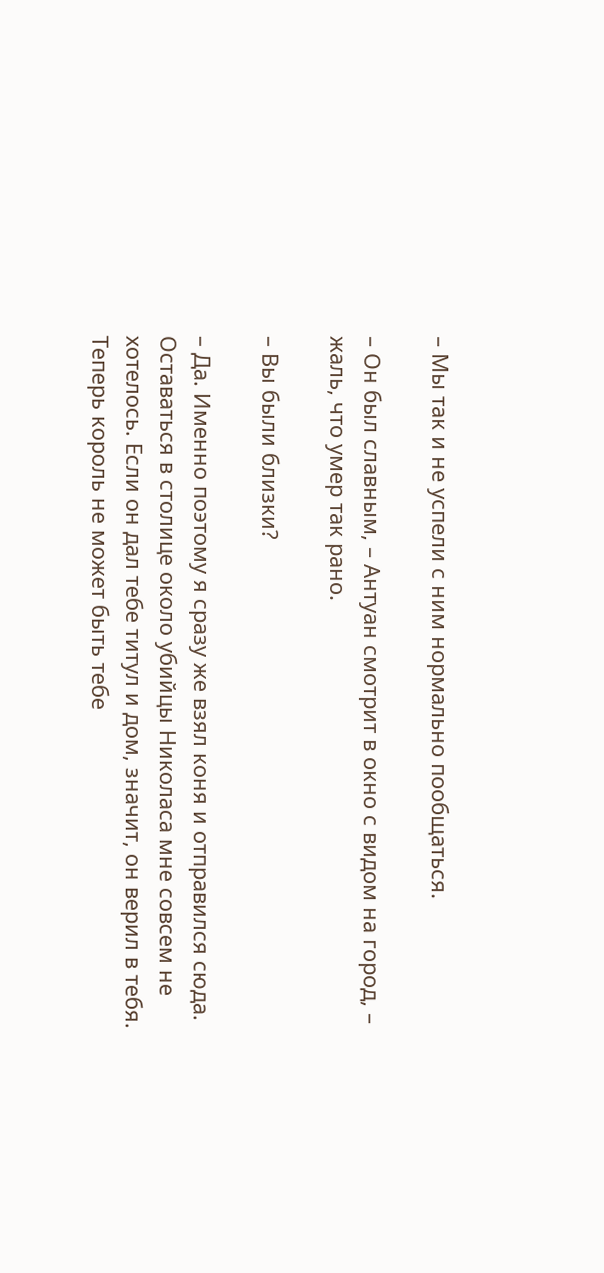– Мы так и не успели с ним нормально пообщаться.

– Он был славным, – Антуан смотрит в окно с видом на город, – жаль, что умер так рано.

– Вы были близки?

– Да. Именно поэтому я сразу же взял коня и отправился сюда. Оставаться в столице около убийцы Николаса мне совсем не хотелось. Если он дал тебе титул и дом, значит, он верил в тебя. Теперь король не может быть тебе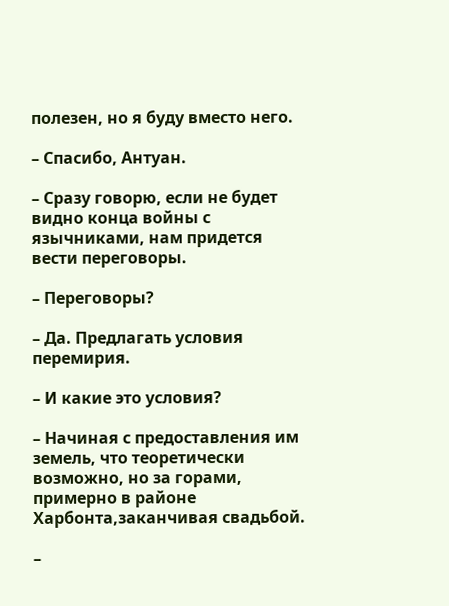полезен, но я буду вместо него.

– Спасибо, Антуан.

– Сразу говорю, если не будет видно конца войны с язычниками, нам придется вести переговоры.

– Переговоры?

– Да. Предлагать условия перемирия.

– И какие это условия?

– Начиная с предоставления им земель, что теоретически возможно, но за горами, примерно в районе Харбонта,заканчивая свадьбой.

–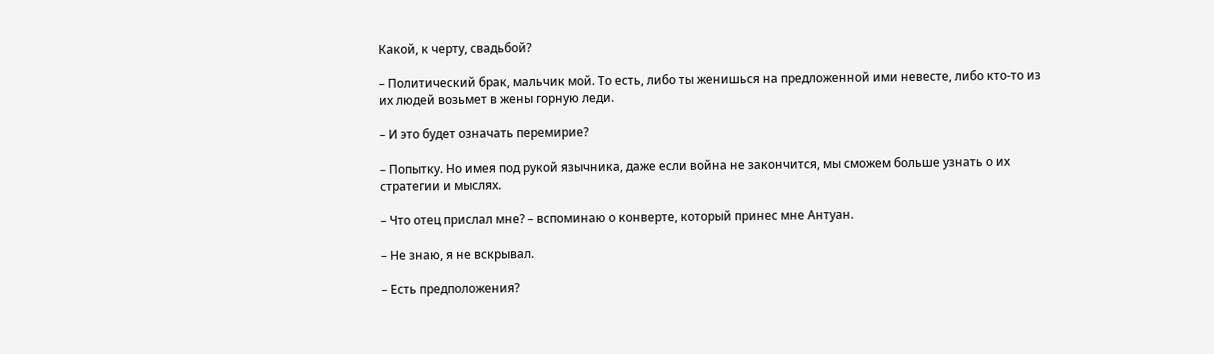Какой, к черту, свадьбой?

– Политический брак, мальчик мой. То есть, либо ты женишься на предложенной ими невесте, либо кто-то из их людей возьмет в жены горную леди.

– И это будет означать перемирие?

– Попытку. Но имея под рукой язычника, даже если война не закончится, мы сможем больше узнать о их стратегии и мыслях.

– Что отец прислал мне? – вспоминаю о конверте, который принес мне Антуан.

– Не знаю, я не вскрывал.

– Есть предположения?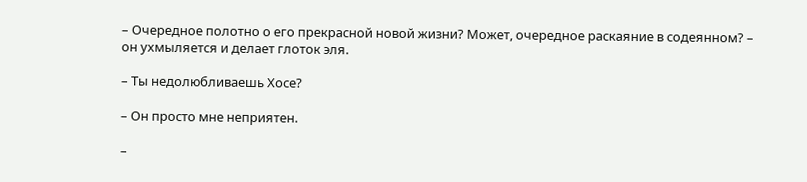– Очередное полотно о его прекрасной новой жизни? Может, очередное раскаяние в содеянном? – он ухмыляется и делает глоток эля.

– Ты недолюбливаешь Хосе?

– Он просто мне неприятен.

–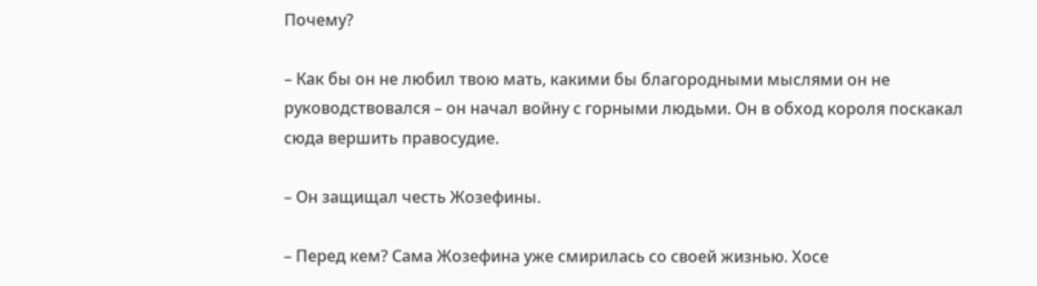Почему?

– Как бы он не любил твою мать, какими бы благородными мыслями он не руководствовался – он начал войну с горными людьми. Он в обход короля поскакал сюда вершить правосудие.

– Он защищал честь Жозефины.

– Перед кем? Сама Жозефина уже смирилась со своей жизнью. Хосе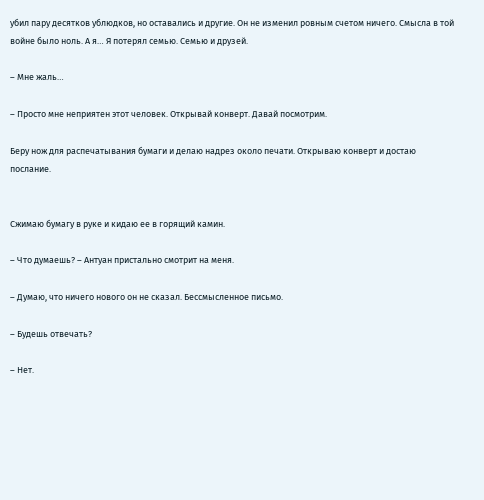убил пару десятков ублюдков, но оставались и другие. Он не изменил ровным счетом ничего. Смысла в той войне было ноль. А я… Я потерял семью. Семью и друзей.

– Мне жаль…

– Просто мне неприятен этот человек. Открывай конверт. Давай посмотрим.

Беру нож для распечатывания бумаги и делаю надрез около печати. Открываю конверт и достаю послание.


Сжимаю бумагу в руке и кидаю ее в горящий камин.

– Что думаешь? – Антуан пристально смотрит на меня.

– Думаю, что ничего нового он не сказал. Бессмысленное письмо.

– Будешь отвечать?

– Нет.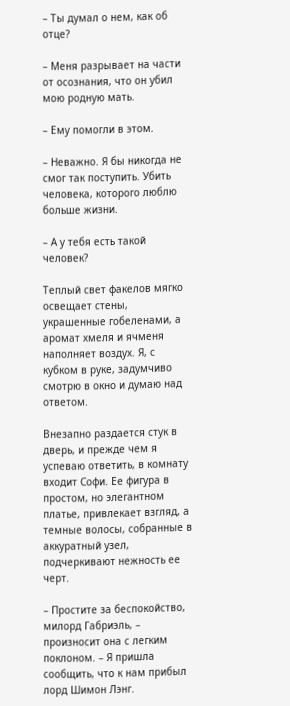– Ты думал о нем, как об отце?

– Меня разрывает на части от осознания, что он убил мою родную мать.

– Ему помогли в этом.

– Неважно. Я бы никогда не смог так поступить. Убить человека, которого люблю больше жизни.

– А у тебя есть такой человек?

Теплый свет факелов мягко освещает стены, украшенные гобеленами, а аромат хмеля и ячменя наполняет воздух. Я, с кубком в руке, задумчиво смотрю в окно и думаю над ответом.

Внезапно раздается стук в дверь, и прежде чем я успеваю ответить, в комнату входит Софи. Ее фигура в простом, но элегантном платье, привлекает взгляд, а темные волосы, собранные в аккуратный узел, подчеркивают нежность ее черт.

– Простите за беспокойство, милорд Габриэль, – произносит она с легким поклоном. – Я пришла сообщить, что к нам прибыл лорд Шимон Лэнг.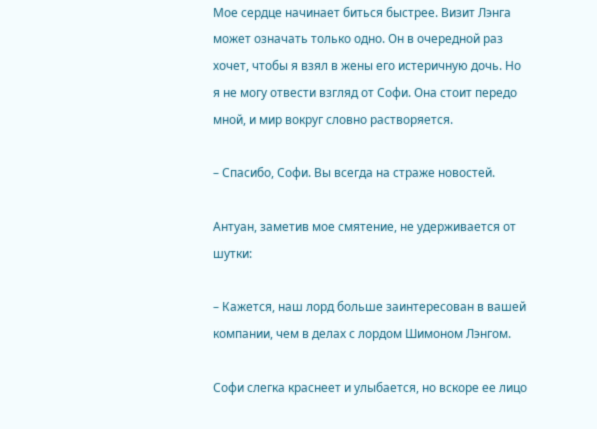Мое сердце начинает биться быстрее. Визит Лэнга может означать только одно. Он в очередной раз хочет, чтобы я взял в жены его истеричную дочь. Но я не могу отвести взгляд от Софи. Она стоит передо мной, и мир вокруг словно растворяется.

– Спасибо, Софи. Вы всегда на страже новостей.

Антуан, заметив мое смятение, не удерживается от шутки:

– Кажется, наш лорд больше заинтересован в вашей компании, чем в делах с лордом Шимоном Лэнгом.

Софи слегка краснеет и улыбается, но вскоре ее лицо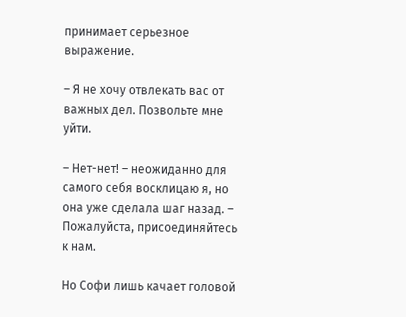принимает серьезное выражение.

– Я не хочу отвлекать вас от важных дел. Позвольте мне уйти.

– Нет-нет! – неожиданно для самого себя восклицаю я, но она уже сделала шаг назад. – Пожалуйста, присоединяйтесь к нам.

Но Софи лишь качает головой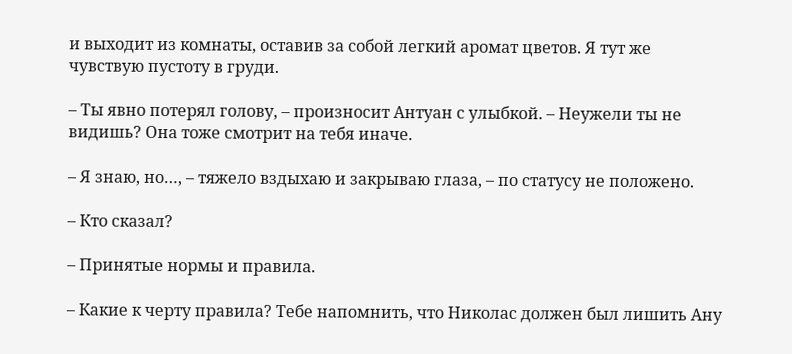и выходит из комнаты, оставив за собой легкий аромат цветов. Я тут же чувствую пустоту в груди.

– Ты явно потерял голову, – произносит Антуан с улыбкой. – Неужели ты не видишь? Она тоже смотрит на тебя иначе.

– Я знаю, но…, – тяжело вздыхаю и закрываю глаза, – по статусу не положено.

– Кто сказал?

– Принятые нормы и правила.

– Какие к черту правила? Тебе напомнить, что Николас должен был лишить Ану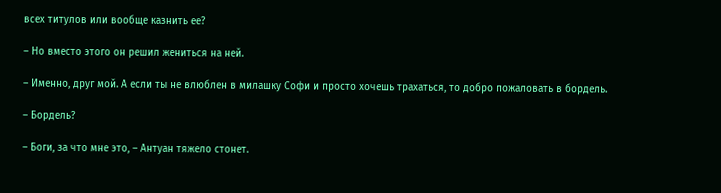всех титулов или вообще казнить ее?

– Но вместо этого он решил жениться на ней.

– Именно, друг мой. А если ты не влюблен в милашку Софи и просто хочешь трахаться, то добро пожаловать в бордель.

– Бордель?

– Боги, за что мне это, – Антуан тяжело стонет.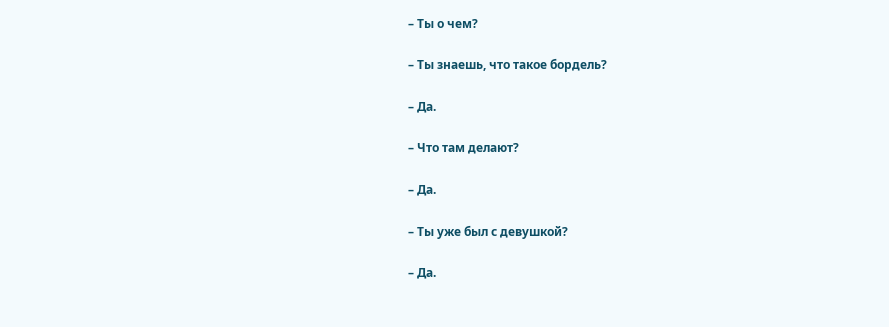– Ты о чем?

– Ты знаешь, что такое бордель?

– Да.

– Что там делают?

– Да.

– Ты уже был с девушкой?

– Да.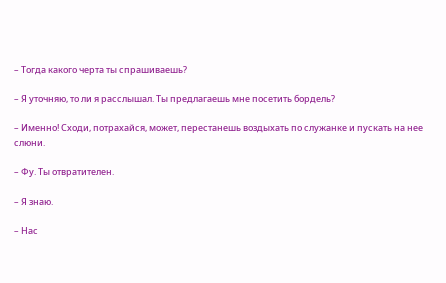– Тогда какого черта ты спрашиваешь?

– Я уточняю, то ли я расслышал. Ты предлагаешь мне посетить бордель?

– Именно! Сходи, потрахайся, может, перестанешь воздыхать по служанке и пускать на нее слюни.

– Фу. Ты отвратителен.

– Я знаю.

– Нас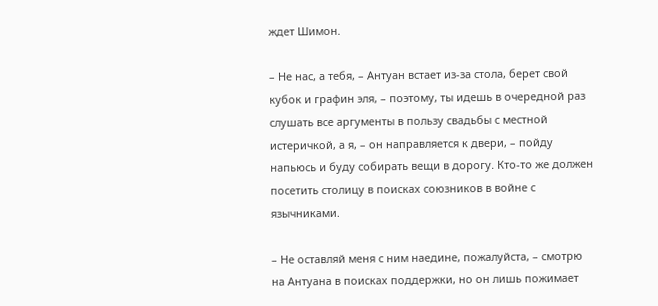ждет Шимон.

– Не нас, а тебя, – Антуан встает из-за стола, берет свой кубок и графин эля, – поэтому, ты идешь в очередной раз слушать все аргументы в пользу свадьбы с местной истеричкой, а я, – он направляется к двери, – пойду напьюсь и буду собирать вещи в дорогу. Кто-то же должен посетить столицу в поисках союзников в войне с язычниками.

– Не оставляй меня с ним наедине, пожалуйста, – смотрю на Антуана в поисках поддержки, но он лишь пожимает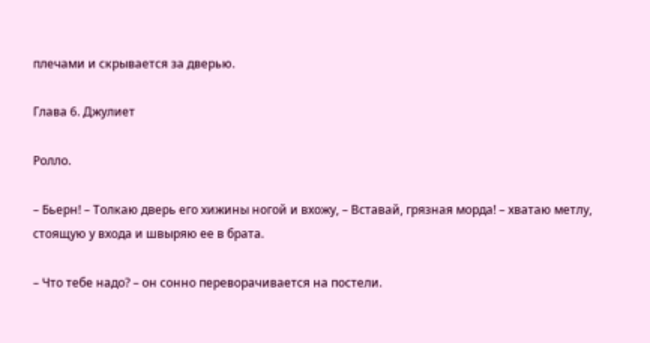плечами и скрывается за дверью.

Глава 6. Джулиет

Ролло.

– Бьерн! – Толкаю дверь его хижины ногой и вхожу, – Вставай, грязная морда! – хватаю метлу, стоящую у входа и швыряю ее в брата.

– Что тебе надо? – он сонно переворачивается на постели.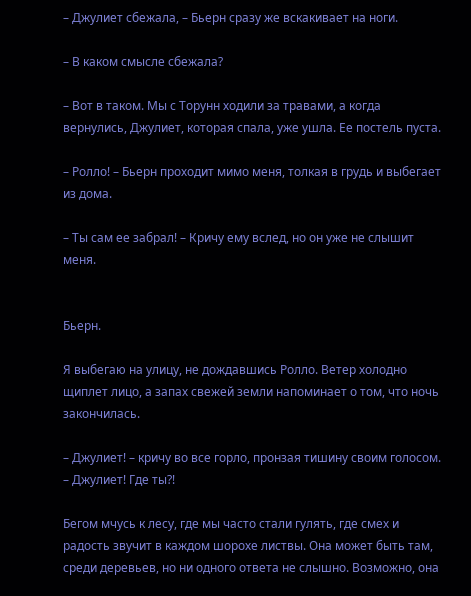– Джулиет сбежала, – Бьерн сразу же вскакивает на ноги.

– В каком смысле сбежала?

– Вот в таком. Мы с Торунн ходили за травами, а когда вернулись, Джулиет, которая спала, уже ушла. Ее постель пуста.

– Ролло! – Бьерн проходит мимо меня, толкая в грудь и выбегает из дома.

– Ты сам ее забрал! – Кричу ему вслед, но он уже не слышит меня.


Бьерн.

Я выбегаю на улицу, не дождавшись Ролло. Ветер холодно щиплет лицо, а запах свежей земли напоминает о том, что ночь закончилась.

– Джулиет! – кричу во все горло, пронзая тишину своим голосом. – Джулиет! Где ты?!

Бегом мчусь к лесу, где мы часто стали гулять, где смех и радость звучит в каждом шорохе листвы. Она может быть там, среди деревьев, но ни одного ответа не слышно. Возможно, она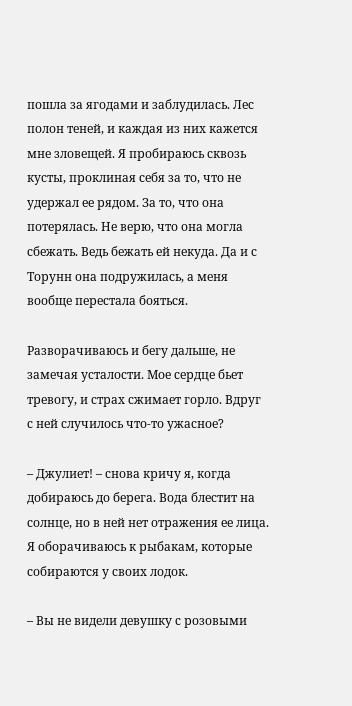пошла за ягодами и заблудилась. Лес полон теней, и каждая из них кажется мне зловещей. Я пробираюсь сквозь кусты, проклиная себя за то, что не удержал ее рядом. За то, что она потерялась. Не верю, что она могла сбежать. Ведь бежать ей некуда. Да и с Торунн она подружилась, а меня вообще перестала бояться.

Разворачиваюсь и бегу дальше, не замечая усталости. Мое сердце бьет тревогу, и страх сжимает горло. Вдруг с ней случилось что-то ужасное?

– Джулиет! – снова кричу я, когда добираюсь до берега. Вода блестит на солнце, но в ней нет отражения ее лица. Я оборачиваюсь к рыбакам, которые собираются у своих лодок.

– Вы не видели девушку с розовыми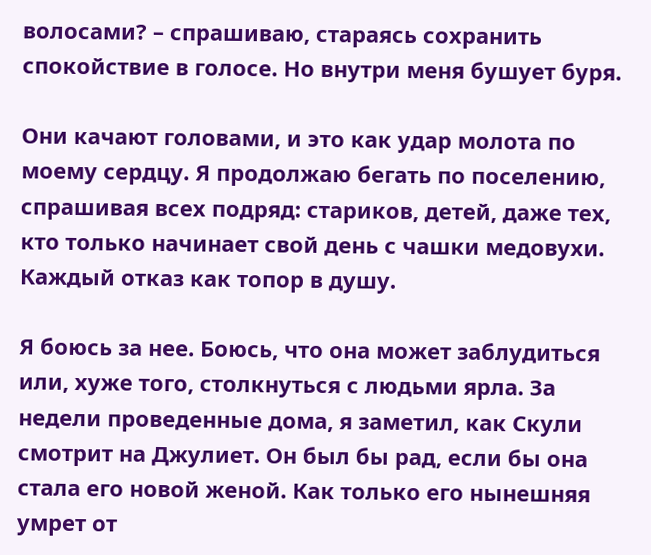волосами? – спрашиваю, стараясь сохранить спокойствие в голосе. Но внутри меня бушует буря.

Они качают головами, и это как удар молота по моему сердцу. Я продолжаю бегать по поселению, спрашивая всех подряд: стариков, детей, даже тех, кто только начинает свой день с чашки медовухи. Каждый отказ как топор в душу.

Я боюсь за нее. Боюсь, что она может заблудиться или, хуже того, столкнуться с людьми ярла. За недели проведенные дома, я заметил, как Скули смотрит на Джулиет. Он был бы рад, если бы она стала его новой женой. Как только его нынешняя умрет от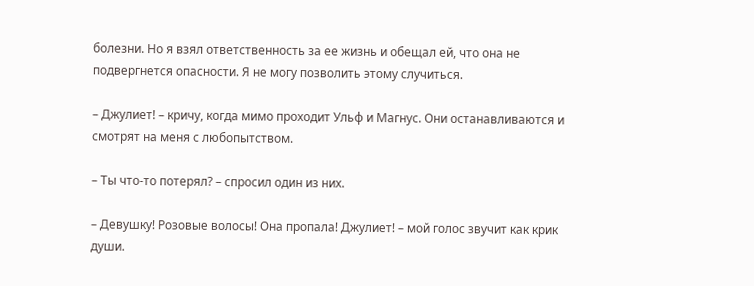болезни. Но я взял ответственность за ее жизнь и обещал ей, что она не подвергнется опасности. Я не могу позволить этому случиться.

– Джулиет! – кричу, когда мимо проходит Ульф и Магнус. Они останавливаются и смотрят на меня с любопытством.

– Ты что-то потерял? – спросил один из них.

– Девушку! Розовые волосы! Она пропала! Джулиет! – мой голос звучит как крик души.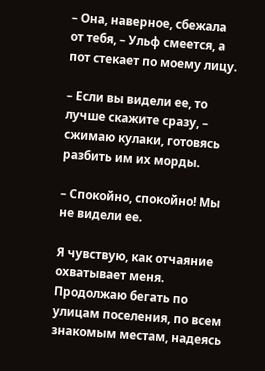– Она, наверное, сбежала от тебя, – Ульф смеется, а пот стекает по моему лицу.

– Если вы видели ее, то лучше скажите сразу, – сжимаю кулаки, готовясь разбить им их морды.

– Спокойно, спокойно! Мы не видели ее.

Я чувствую, как отчаяние охватывает меня. Продолжаю бегать по улицам поселения, по всем знакомым местам, надеясь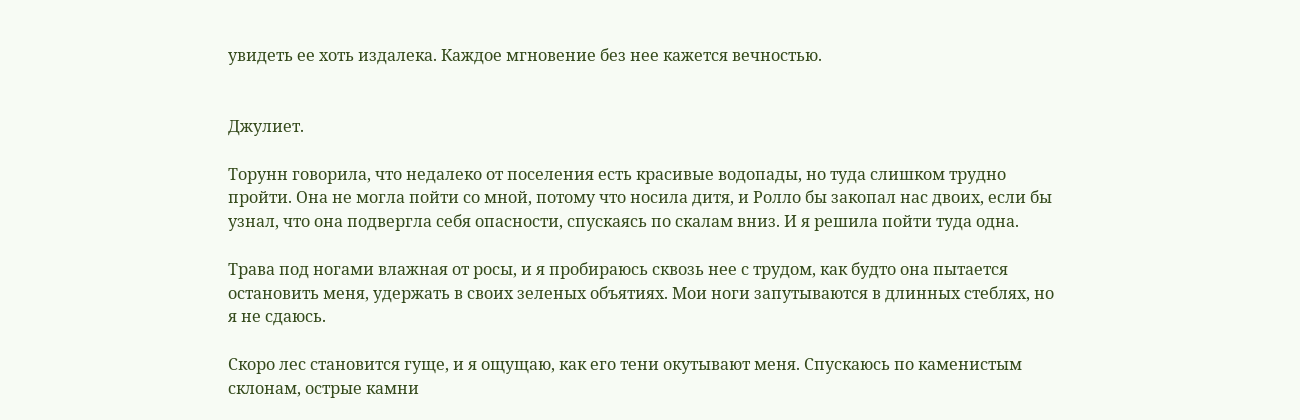увидеть ее хоть издалека. Каждое мгновение без нее кажется вечностью.


Джулиет.

Торунн говорила, что недалеко от поселения есть красивые водопады, но туда слишком трудно пройти. Она не могла пойти со мной, потому что носила дитя, и Ролло бы закопал нас двоих, если бы узнал, что она подвергла себя опасности, спускаясь по скалам вниз. И я решила пойти туда одна.

Трава под ногами влажная от росы, и я пробираюсь сквозь нее с трудом, как будто она пытается остановить меня, удержать в своих зеленых объятиях. Мои ноги запутываются в длинных стеблях, но я не сдаюсь.

Скоро лес становится гуще, и я ощущаю, как его тени окутывают меня. Спускаюсь по каменистым склонам, острые камни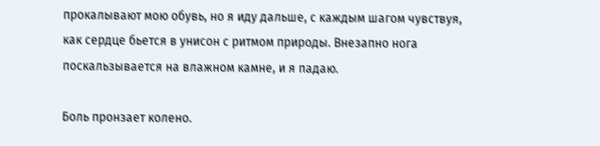прокалывают мою обувь, но я иду дальше, с каждым шагом чувствуя, как сердце бьется в унисон с ритмом природы. Внезапно нога поскальзывается на влажном камне, и я падаю.

Боль пронзает колено.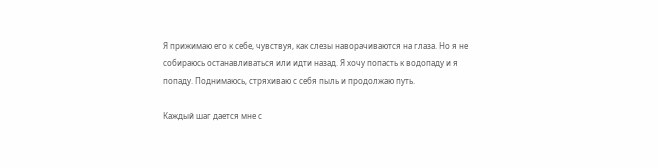Я прижимаю его к себе, чувствуя, как слезы наворачиваются на глаза. Но я не собираюсь останавливаться или идти назад. Я хочу попасть к водопаду и я попаду. Поднимаюсь, стряхиваю с себя пыль и продолжаю путь.

Каждый шаг дается мне с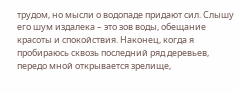трудом, но мысли о водопаде придают сил. Слышу его шум издалека – это зов воды, обещание красоты и спокойствия. Наконец, когда я пробираюсь сквозь последний ряд деревьев, передо мной открывается зрелище,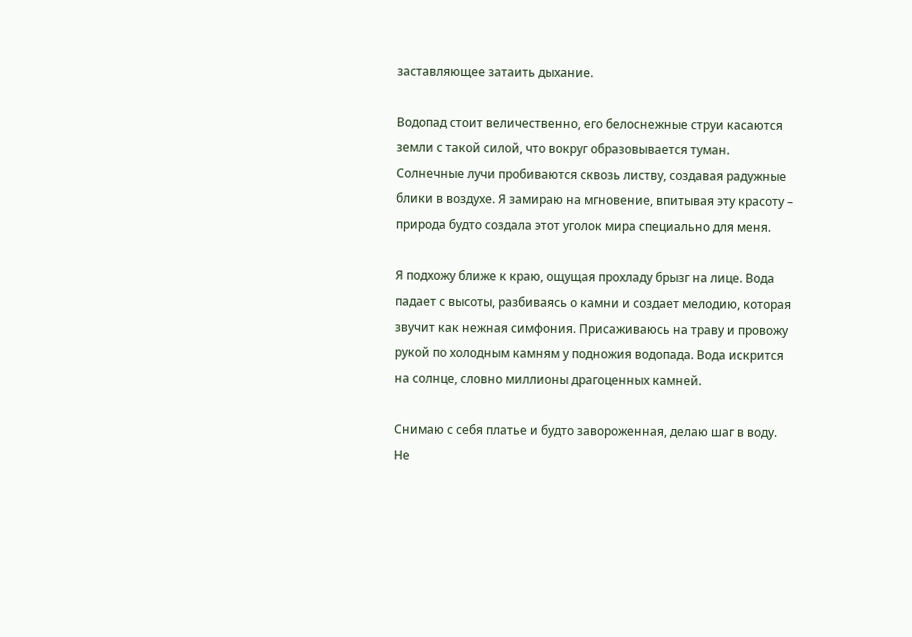заставляющее затаить дыхание.

Водопад стоит величественно, его белоснежные струи касаются земли с такой силой, что вокруг образовывается туман. Солнечные лучи пробиваются сквозь листву, создавая радужные блики в воздухе. Я замираю на мгновение, впитывая эту красоту – природа будто создала этот уголок мира специально для меня.

Я подхожу ближе к краю, ощущая прохладу брызг на лице. Вода падает с высоты, разбиваясь о камни и создает мелодию, которая звучит как нежная симфония. Присаживаюсь на траву и провожу рукой по холодным камням у подножия водопада. Вода искрится на солнце, словно миллионы драгоценных камней.

Снимаю с себя платье и будто завороженная, делаю шаг в воду. Не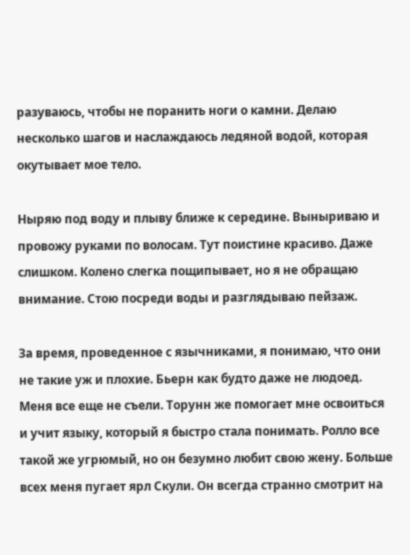разуваюсь, чтобы не поранить ноги о камни. Делаю несколько шагов и наслаждаюсь ледяной водой, которая окутывает мое тело.

Ныряю под воду и плыву ближе к середине. Выныриваю и провожу руками по волосам. Тут поистине красиво. Даже слишком. Колено слегка пощипывает, но я не обращаю внимание. Стою посреди воды и разглядываю пейзаж.

За время, проведенное с язычниками, я понимаю, что они не такие уж и плохие. Бьерн как будто даже не людоед. Меня все еще не съели. Торунн же помогает мне освоиться и учит языку, который я быстро стала понимать. Ролло все такой же угрюмый, но он безумно любит свою жену. Больше всех меня пугает ярл Скули. Он всегда странно смотрит на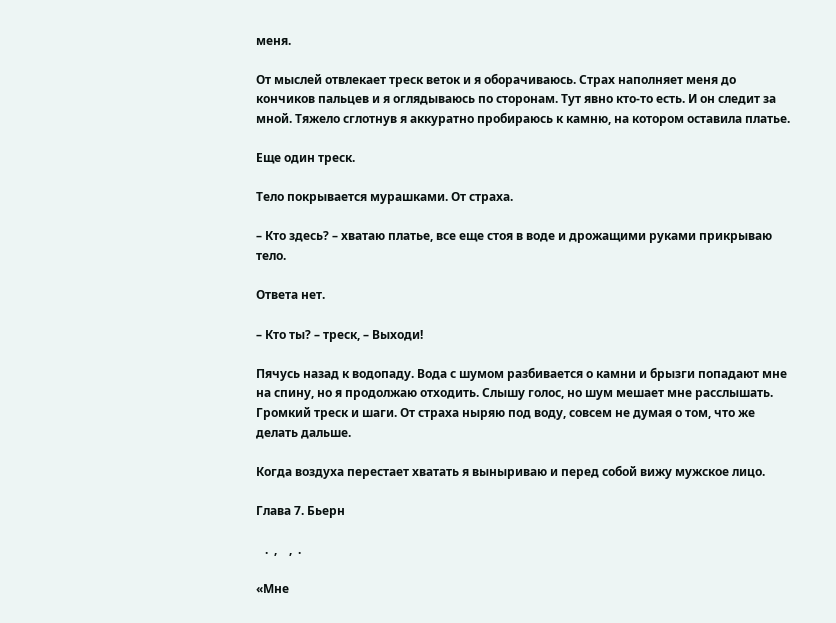меня.

От мыслей отвлекает треск веток и я оборачиваюсь. Страх наполняет меня до кончиков пальцев и я оглядываюсь по сторонам. Тут явно кто-то есть. И он следит за мной. Тяжело сглотнув я аккуратно пробираюсь к камню, на котором оставила платье.

Еще один треск.

Тело покрывается мурашками. От страха.

– Кто здесь? – хватаю платье, все еще стоя в воде и дрожащими руками прикрываю тело.

Ответа нет.

– Кто ты? – треск, – Выходи!

Пячусь назад к водопаду. Вода с шумом разбивается о камни и брызги попадают мне на спину, но я продолжаю отходить. Слышу голос, но шум мешает мне расслышать. Громкий треск и шаги. От страха ныряю под воду, совсем не думая о том, что же делать дальше.

Когда воздуха перестает хватать я выныриваю и перед собой вижу мужское лицо.

Глава 7. Бьерн

   .  ,    ,  .

«Мне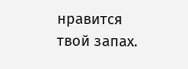нравится твой запах.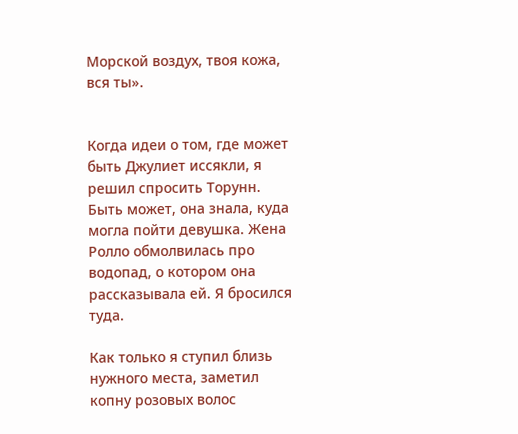Морской воздух, твоя кожа, вся ты».


Когда идеи о том, где может быть Джулиет иссякли, я решил спросить Торунн. Быть может, она знала, куда могла пойти девушка. Жена Ролло обмолвилась про водопад, о котором она рассказывала ей. Я бросился туда.

Как только я ступил близь нужного места, заметил копну розовых волос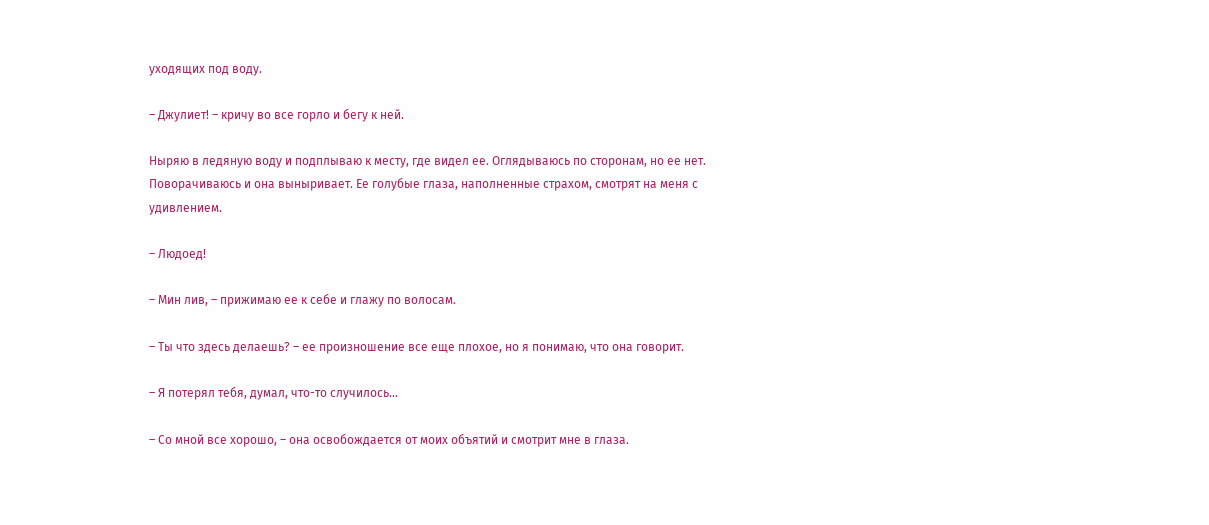уходящих под воду.

– Джулиет! – кричу во все горло и бегу к ней.

Ныряю в ледяную воду и подплываю к месту, где видел ее. Оглядываюсь по сторонам, но ее нет. Поворачиваюсь и она выныривает. Ее голубые глаза, наполненные страхом, смотрят на меня с удивлением.

– Людоед!

– Мин лив, – прижимаю ее к себе и глажу по волосам.

– Ты что здесь делаешь? – ее произношение все еще плохое, но я понимаю, что она говорит.

– Я потерял тебя, думал, что-то случилось…

– Со мной все хорошо, – она освобождается от моих объятий и смотрит мне в глаза.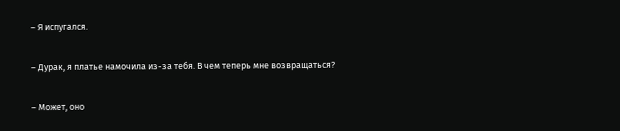– Я испугался.

– Дурак, я платье намочила из-за тебя. В чем теперь мне возвращаться?

– Может, оно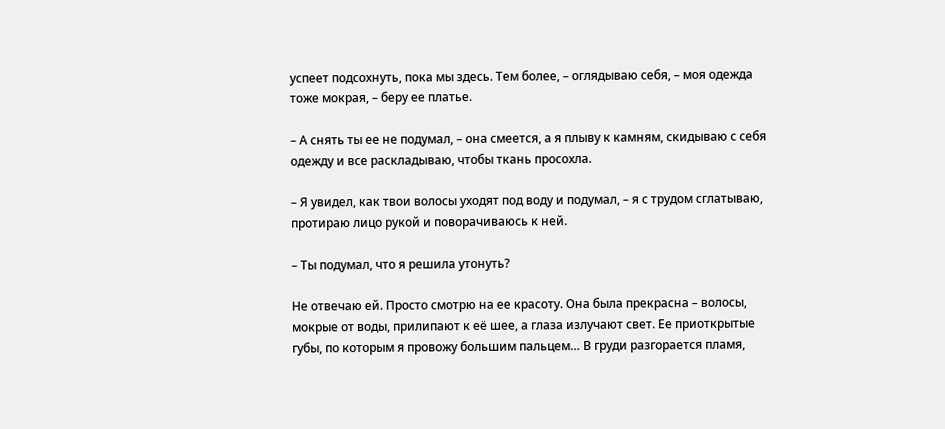успеет подсохнуть, пока мы здесь. Тем более, – оглядываю себя, – моя одежда тоже мокрая, – беру ее платье.

– А снять ты ее не подумал, – она смеется, а я плыву к камням, скидываю с себя одежду и все раскладываю, чтобы ткань просохла.

– Я увидел, как твои волосы уходят под воду и подумал, – я с трудом сглатываю, протираю лицо рукой и поворачиваюсь к ней.

– Ты подумал, что я решила утонуть?

Не отвечаю ей. Просто смотрю на ее красоту. Она была прекрасна – волосы, мокрые от воды, прилипают к её шее, а глаза излучают свет. Ее приоткрытые губы, по которым я провожу большим пальцем… В груди разгорается пламя,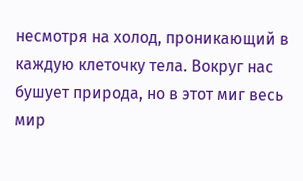несмотря на холод, проникающий в каждую клеточку тела. Вокруг нас бушует природа, но в этот миг весь мир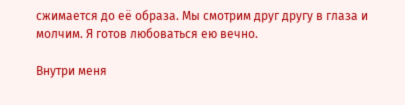сжимается до её образа. Мы смотрим друг другу в глаза и молчим. Я готов любоваться ею вечно.

Внутри меня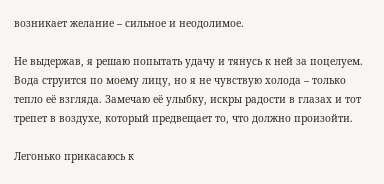возникает желание – сильное и неодолимое.

Не выдержав, я решаю попытать удачу и тянусь к ней за поцелуем. Вода струится по моему лицу, но я не чувствую холода – только тепло её взгляда. Замечаю её улыбку, искры радости в глазах и тот трепет в воздухе, который предвещает то, что должно произойти.

Легонько прикасаюсь к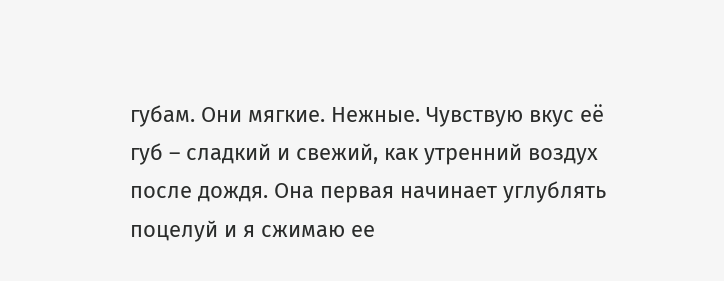губам. Они мягкие. Нежные. Чувствую вкус её губ – сладкий и свежий, как утренний воздух после дождя. Она первая начинает углублять поцелуй и я сжимаю ее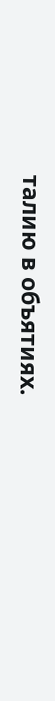талию в объятиях.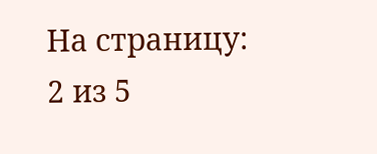На страницу:
2 из 5